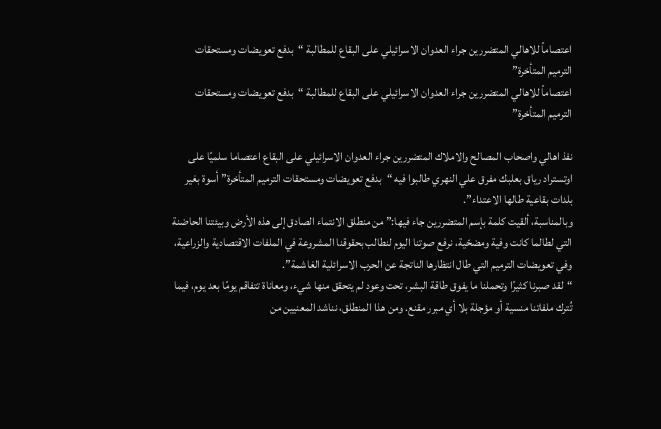اعتصاماً للاهالي المتضررين جراء العدوان الاسرائيلي على البقاع للمطالبة “بدفع تعويضات ومستحقات الترميم المتأخرة”
اعتصاماً للاهالي المتضررين جراء العدوان الاسرائيلي على البقاع للمطالبة “بدفع تعويضات ومستحقات الترميم المتأخرة”

نفذ اهالي واصحاب المصالح والاملاك المتضررين جراء العدوان الاسرائيلي على البقاع اعتصاما سلميًا على اوتستراد رياق بعلبك مفرق علي النهري طالبوا فيه “بدفع تعويضات ومستحقات الترميم المتأخرة” أسوة بغير بلدات بقاعية طالها الاعتداء”.
وبالمناسبة، ألقيت كلمة بإسم المتضررين جاء فيها:” من منطلق الانتماء الصادق إلى هذه الأرض وبيئتنا الحاضنة التي لطالما كانت وفية ومضحّية، نرفع صوتنا اليوم لنطالب بحقوقنا المشروعة في الملفات الاقتصادية والزراعية، وفي تعويضات الترميم التي طال انتظارها الناتجة عن الحرب الاسرائلية الغاشمة”.
“لقد صبرنا كثيرًا وتحملنا ما يفوق طاقة البشر، تحت وعود لم يتحقق منها شيء، ومعاناة تتفاقم يومًا بعد يوم، فيما تُترك ملفاتنا منسية أو مؤجلة بلا أي مبرر مقنع. ومن هذا المنطلق، نناشد المعنيين من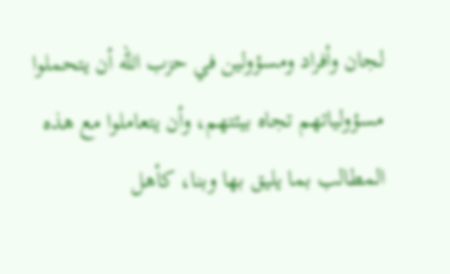لجان وأفراد ومسؤولين في حزب الله أن يتحملوا مسؤولياتهم تجاه بيئتهم، وأن يتعاملوا مع هذه المطالب بما يليق بها وبنا، كأهل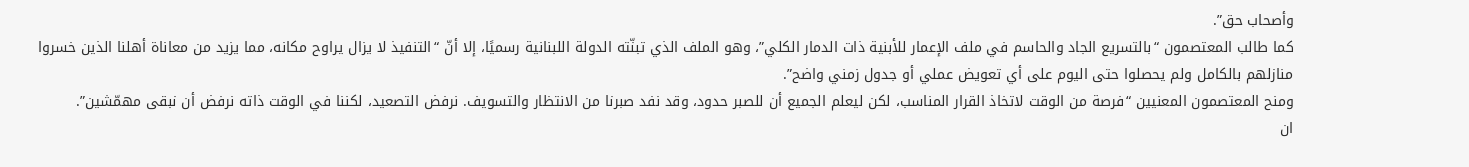وأصحاب حق”.
كما طالب المعتصمون “بالتسريع الجاد والحاسم في ملف الإعمار للأبنية ذات الدمار الكلي”، وهو الملف الذي تبنّته الدولة اللبنانية رسميًا، إلا أنّ “التنفيذ لا يزال يراوح مكانه، مما يزيد من معاناة أهلنا الذين خسروا منازلهم بالكامل ولم يحصلوا حتى اليوم على أي تعويض عملي أو جدول زمني واضح”.
ومنح المعتصمون المعنيين “فرصة من الوقت لاتخاذ القرار المناسب، لكن ليعلم الجميع أن للصبر حدود، وقد نفد صبرنا من الانتظار والتسويف. نرفض التصعيد، لكننا في الوقت ذاته نرفض أن نبقى مهمّشين”.
ان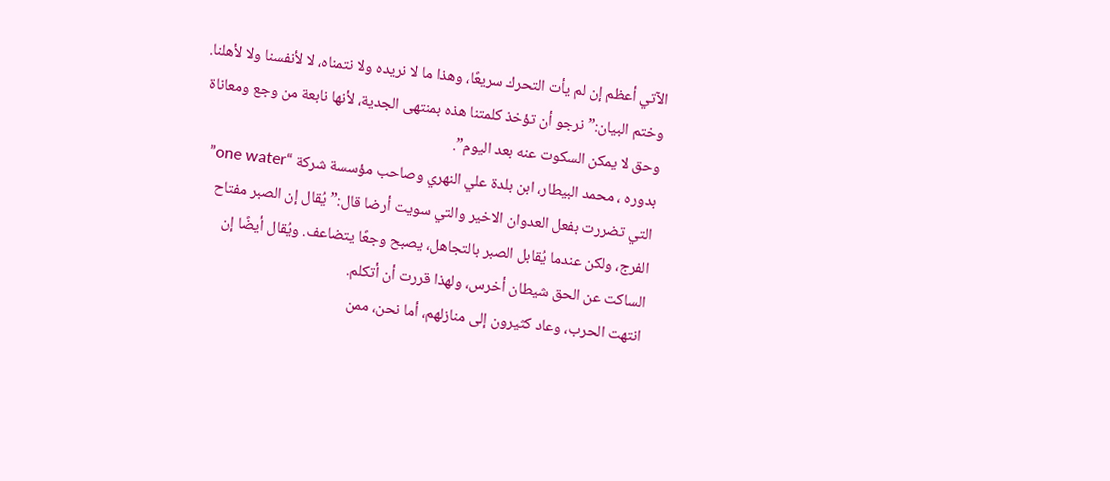الآتي أعظم إن لم يأت التحرك سريعًا، وهذا ما لا نريده ولا نتمناه، لا لأنفسنا ولا لأهلنا.
وختم البيان:” نرجو أن تؤخذ كلمتنا هذه بمنتهى الجدية، لأنها نابعة من وجع ومعاناة وحق لا يمكن السكوت عنه بعد اليوم”.
بدوره ، محمد البيطار، ابن بلدة علي النهري وصاحب مؤسسة شركة “one water” التي تضررت بفعل العدوان الاخير والتي سويت أرضا قال:”يُقال إن الصبر مفتاح الفرج، ولكن عندما يُقابل الصبر بالتجاهل، يصبح وجعًا يتضاعف. ويُقال أيضًا إن الساكت عن الحق شيطان أخرس، ولهذا قررت أن أتكلم.
انتهت الحرب، وعاد كثيرون إلى منازلهم، أما نحن، ممن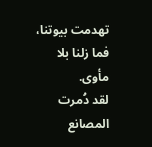تهدمت بيوتنا، فما زلنا بلا مأوى.
لقد دُمرت المصانع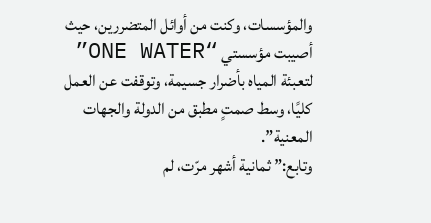والمؤسسات، وكنت من أوائل المتضررين، حيث أصيبت مؤسستي “ONE WATER” لتعبئة المياه بأضرار جسيمة، وتوقفت عن العمل كليًا، وسط صمتٍ مطبق من الدولة والجهات المعنية”.
وتابع:” ثمانية أشهر مرّت، لم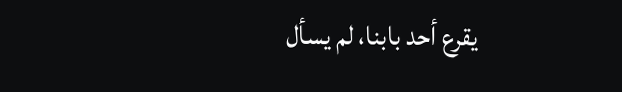يقرع أحد بابنا، لم يسأل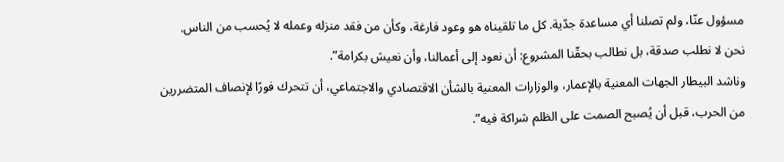مسؤول عنّا، ولم تصلنا أي مساعدة جدّية. كل ما تلقيناه هو وعود فارغة، وكأن من فقد منزله وعمله لا يُحسب من الناس.
نحن لا نطلب صدقة، بل نطالب بحقّنا المشروع: أن نعود إلى أعمالنا، وأن نعيش بكرامة”.
وناشد البيطار الجهات المعنية بالإعمار، والوزارات المعنية بالشأن الاقتصادي والاجتماعي، أن تتحرك فورًا لإنصاف المتضررين من الحرب، قبل أن يُصبح الصمت على الظلم شراكة فيه”.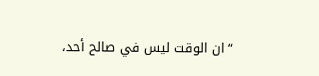“ان الوقت ليس في صالح أحد،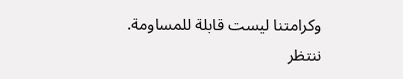وكرامتنا ليست قابلة للمساومة.
ننتظر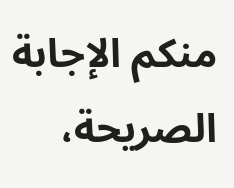منكم الإجابة الصريحة،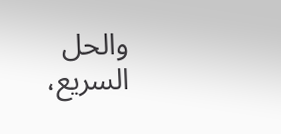والحل السريع،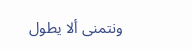ونتمنى ألا يطول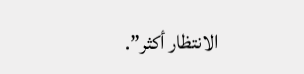الانتظار أكثر”.